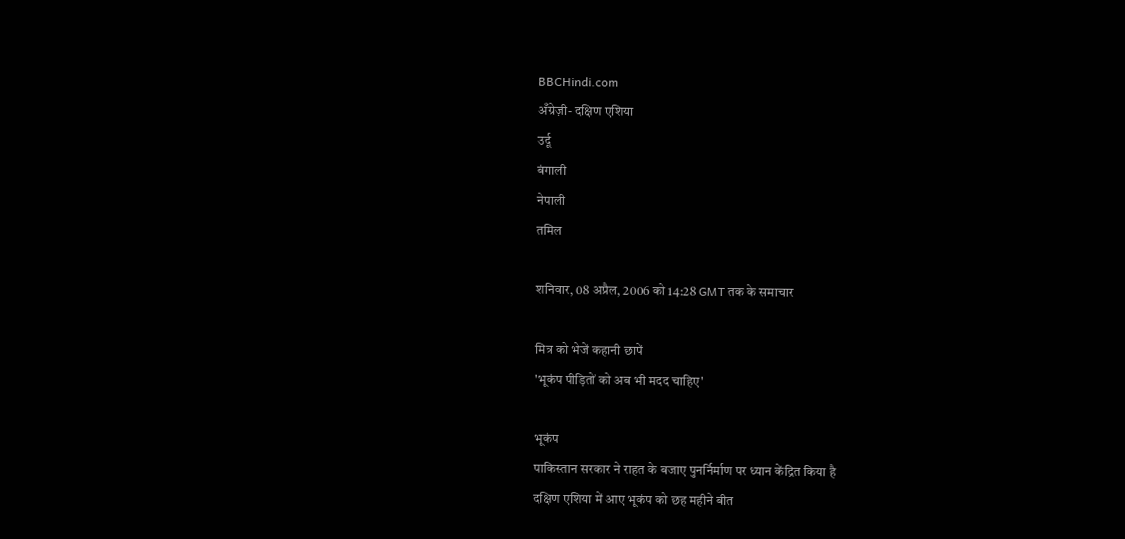BBCHindi.com
अँग्रेज़ी- दक्षिण एशिया
उर्दू
बंगाली
नेपाली
तमिल

शनिवार, 08 अप्रैल, 2006 को 14:28 GMT तक के समाचार

मित्र को भेजें कहानी छापें
'भूकंप पीड़ितों को अब भी मदद चाहिए'

भूकंप
पाकिस्तान सरकार ने राहत के बजाए पुनर्निर्माण पर ध्यान केंद्रित किया है
दक्षिण एशिया में आए भूकंप को छह महीने बीत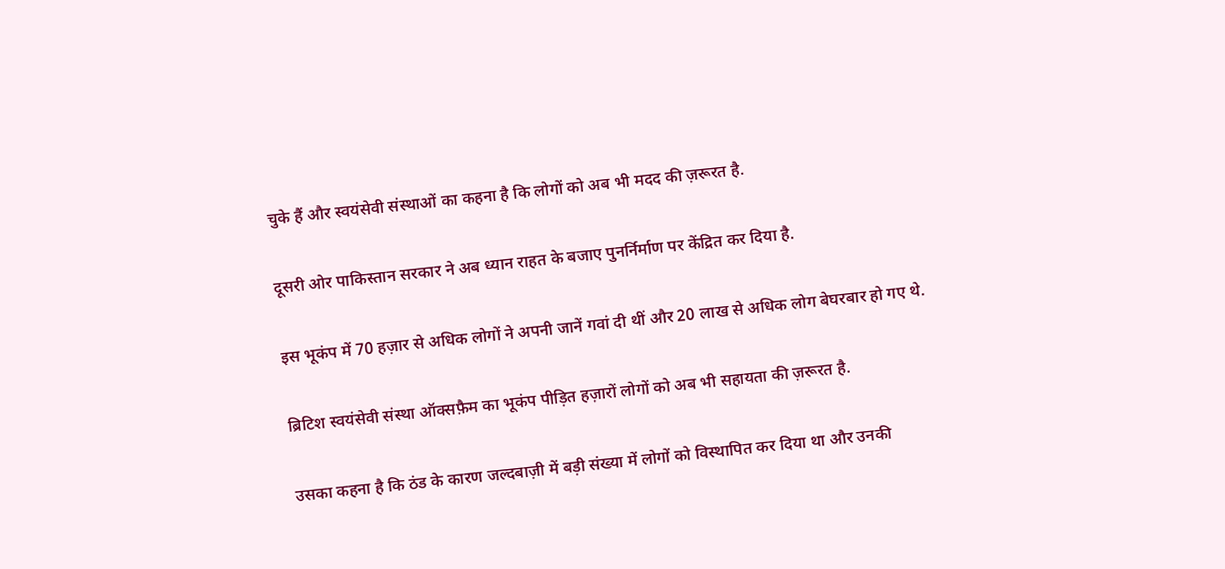चुके हैं और स्वयंसेवी संस्थाओं का कहना है कि लोगों को अब भी मदद की ज़रूरत है.

दूसरी ओर पाकिस्तान सरकार ने अब ध्यान राहत के बजाए पुनर्निर्माण पर केंद्रित कर दिया है.

इस भूकंप में 70 हज़ार से अधिक लोगों ने अपनी जानें गवां दी थीं और 20 लाख से अधिक लोग बेघरबार हो गए थे.

ब्रिटिश स्वयंसेवी संस्था ऑक्सफ़ैम का भूकंप पीड़ित हज़ारों लोगों को अब भी सहायता की ज़रूरत है.

उसका कहना है कि ठंड के कारण जल्दबाज़ी में बड़ी संख्या में लोगों को विस्थापित कर दिया था और उनकी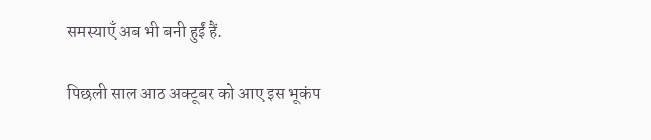समस्याएँ अब भी बनी हुईं हैं.

पिछली साल आठ अक्टूबर को आए इस भूकंप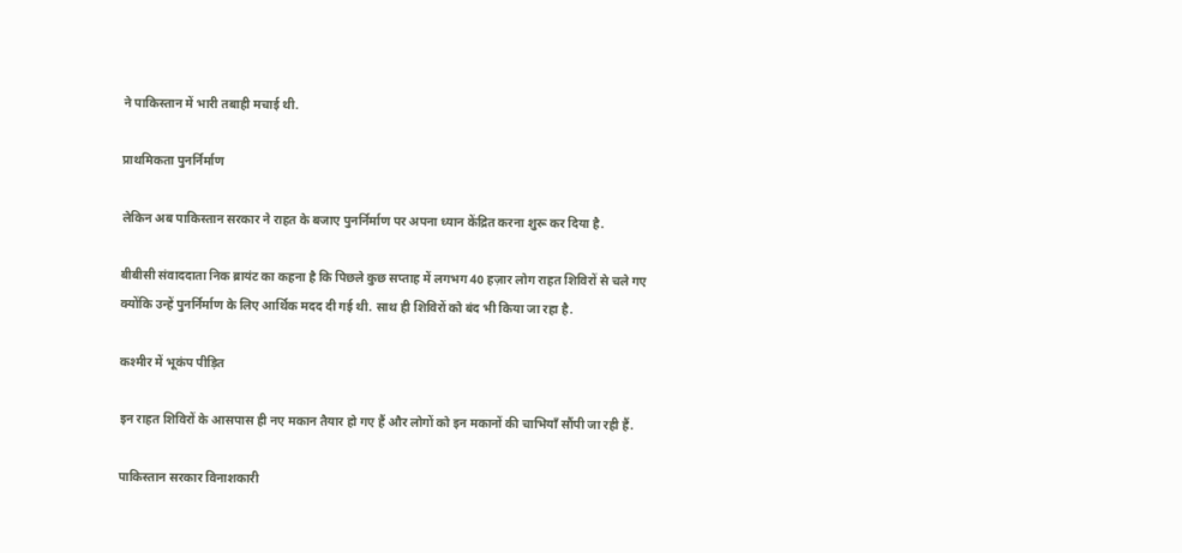ने पाकिस्तान में भारी तबाही मचाई थी.

प्राथमिकता पुनर्निर्माण

लेकिन अब पाकिस्तान सरकार ने राहत के बजाए पुनर्निर्माण पर अपना ध्यान केंद्रित करना शुरू कर दिया है.

बीबीसी संवाददाता निक ब्रायंट का कहना है कि पिछले कुछ सप्ताह में लगभग 40 हज़ार लोग राहत शिविरों से चले गए क्योंकि उन्हें पुनर्निर्माण के लिए आर्थिक मदद दी गई थी. साथ ही शिविरों को बंद भी किया जा रहा है.

कश्मीर में भूकंप पीड़ित

इन राहत शिविरों के आसपास ही नए मकान तैयार हो गए हैं और लोगों को इन मकानों की चाभियाँ सौंपी जा रही हैं.

पाकिस्तान सरकार विनाशकारी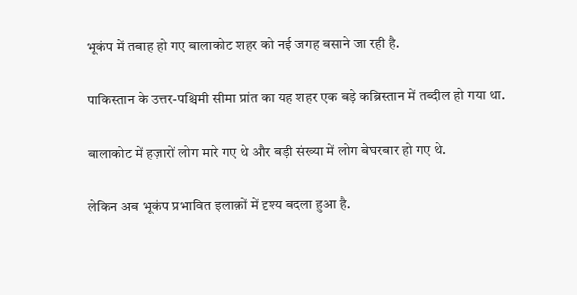भूकंप में तबाह हो गए बालाकोट शहर को नई जगह बसाने जा रही है.

पाकिस्तान के उत्तर-पश्चिमी सीमा प्रांत का यह शहर एक बड़े कब्रिस्तान में तब्दील हो गया था.

बालाकोट में हज़ारों लोग मारे गए थे और बड़ी संख्या में लोग बेघरबार हो गए थे.

लेकिन अब भूकंप प्रभावित इलाक़ों में दृश्य बदला हुआ है.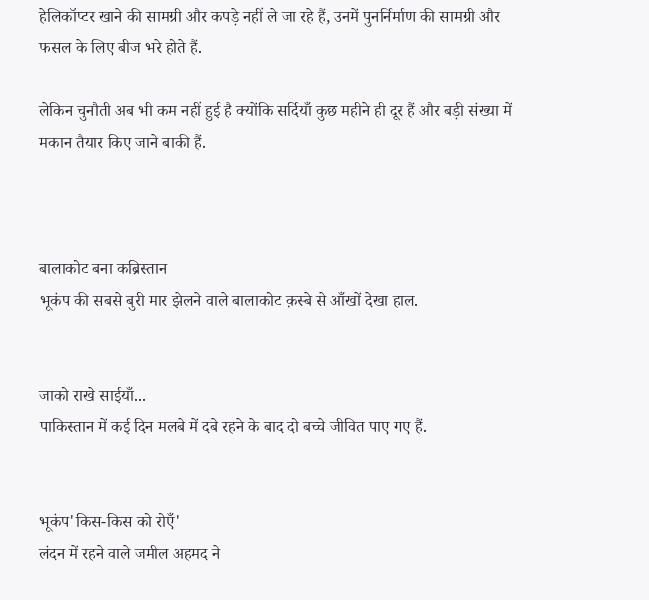हेलिकॉप्टर खाने की सामग्री और कपड़े नहीं ले जा रहे हैं, उनमें पुनर्निर्माण की सामग्री और फसल के लिए बीज भरे होते हैं.

लेकिन चुनौती अब भी कम नहीं हुई है क्योंकि सर्दियाँ कुछ महीने ही दूर हैं और बड़ी संख्या में मकान तैयार किए जाने बाकी हैं.



बालाकोट बना कब्रिस्तान
भूकंप की सबसे बुरी मार झेलने वाले बालाकोट क़स्बे से आँखों देखा हाल.


जाको राखे साईयाँ...
पाकिस्तान में कई दिन मलबे में दबे रहने के बाद दो बच्चे जीवित पाए गए हैं.


भूकंप'किस-किस को रोएँ'
लंदन में रहने वाले जमील अहमद ने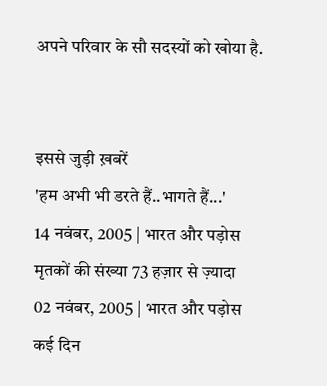अपने परिवार के सौ सदस्यों को खोया है.


इससे जुड़ी ख़बरें
'हम अभी भी डरते हैं..भागते हैं...'
14 नवंबर, 2005 | भारत और पड़ोस
मृतकों की संख्या 73 हज़ार से ज़्यादा
02 नवंबर, 2005 | भारत और पड़ोस
कई दिन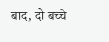बाद, दो बच्चे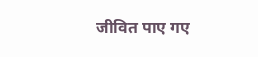जीवित पाए गए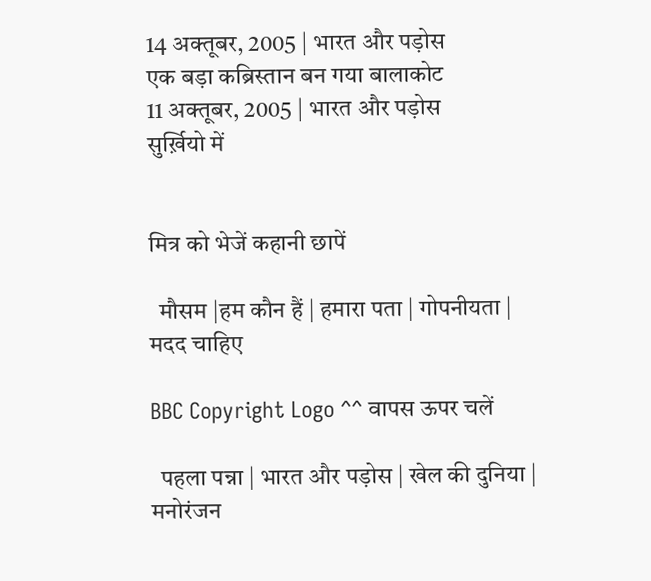14 अक्तूबर, 2005 | भारत और पड़ोस
एक बड़ा कब्रिस्तान बन गया बालाकोट
11 अक्तूबर, 2005 | भारत और पड़ोस
सुर्ख़ियो में


मित्र को भेजें कहानी छापें

  मौसम |हम कौन हैं | हमारा पता | गोपनीयता | मदद चाहिए

BBC Copyright Logo ^^ वापस ऊपर चलें

  पहला पन्ना | भारत और पड़ोस | खेल की दुनिया | मनोरंजन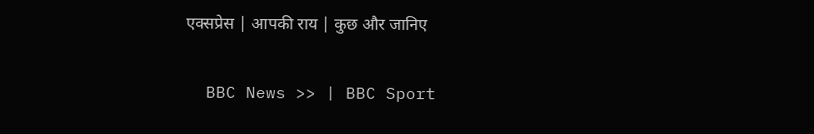एक्सप्रेस | आपकी राय | कुछ और जानिए

  BBC News >> | BBC Sport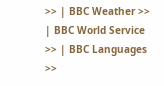>> | BBC Weather >> | BBC World Service >> | BBC Languages >>